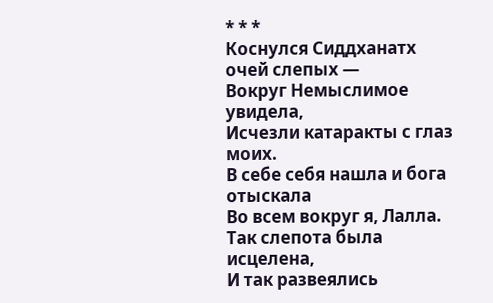* * *
Коснулся Сиддханатх очей слепых —
Вокруг Немыслимое увидела,
Исчезли катаракты с глаз моих.
В себе себя нашла и бога отыскала
Во всем вокруг я, Лалла.
Так слепота была исцелена,
И так развеялись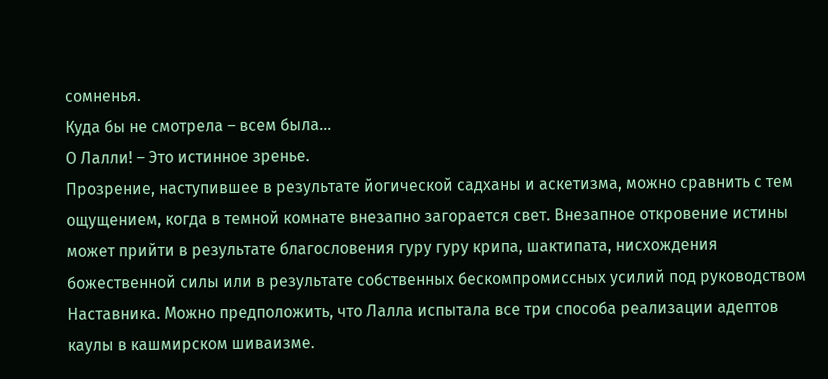сомненья.
Куда бы не смотрела – всем была…
О Лалли! – Это истинное зренье.
Прозрение, наступившее в результате йогической садханы и аскетизма, можно сравнить с тем ощущением, когда в темной комнате внезапно загорается свет. Внезапное откровение истины может прийти в результате благословения гуру гуру крипа, шактипата, нисхождения божественной силы или в результате собственных бескомпромиссных усилий под руководством Наставника. Можно предположить, что Лалла испытала все три способа реализации адептов каулы в кашмирском шиваизме.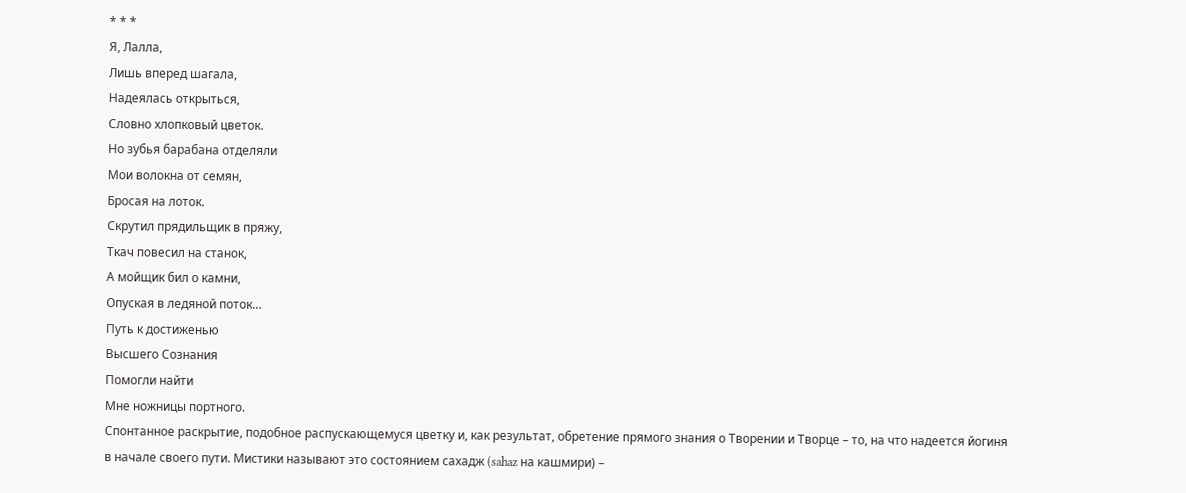* * *
Я, Лалла,
Лишь вперед шагала,
Надеялась открыться,
Словно хлопковый цветок.
Но зубья барабана отделяли
Мои волокна от семян,
Бросая на лоток.
Скрутил прядильщик в пряжу,
Ткач повесил на станок,
А мойщик бил о камни,
Опуская в ледяной поток…
Путь к достиженью
Высшего Сознания
Помогли найти
Мне ножницы портного.
Спонтанное раскрытие, подобное распускающемуся цветку и, как результат, обретение прямого знания о Творении и Творце – то, на что надеется йогиня в начале своего пути. Мистики называют это состоянием сахадж (sahaz на кашмири) –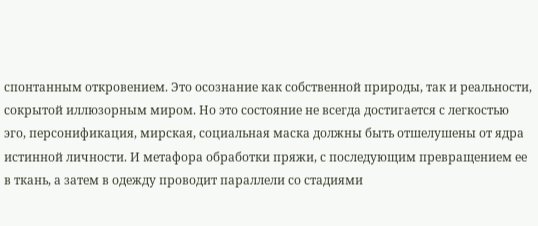спонтанным откровением. Это осознание как собственной природы, так и реальности, сокрытой иллюзорным миром. Но это состояние не всегда достигается с легкостью эго, персонификация, мирская, социальная маска должны быть отшелушены от ядра истинной личности. И метафора обработки пряжи, с последующим превращением ее в ткань, а затем в одежду проводит параллели со стадиями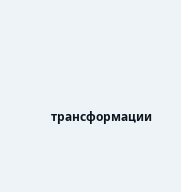трансформации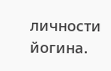личности йогина.